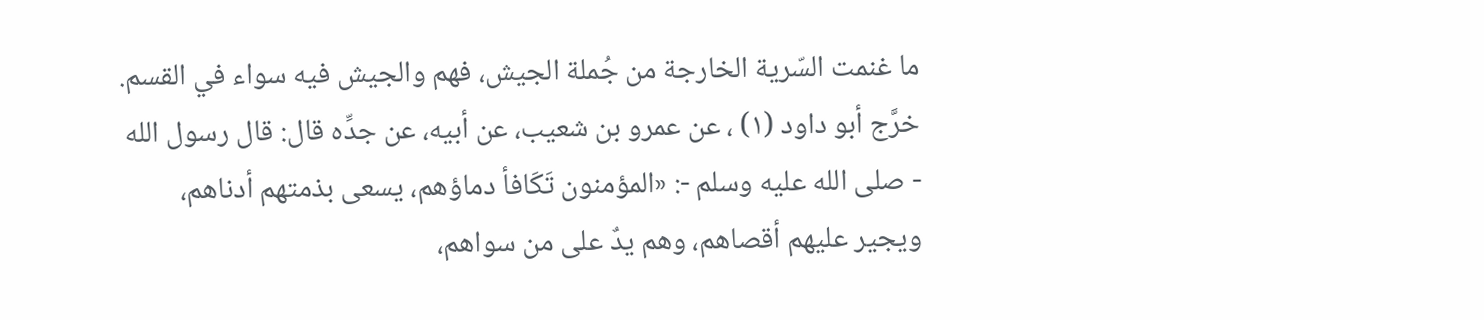ما غنمت السّرية الخارجة من جُملة الجيش، فهم والجيش فيه سواء في القسم.
خرَّج أبو داود (١) ، عن عمرو بن شعيب، عن أبيه، عن جدِّه قال: قال رسول الله - صلى الله عليه وسلم -: «المؤمنون تَكَافأ دماؤهم، يسعى بذمتهم أدناهم، ويجير عليهم أقصاهم، وهم يدٌ على من سواهم،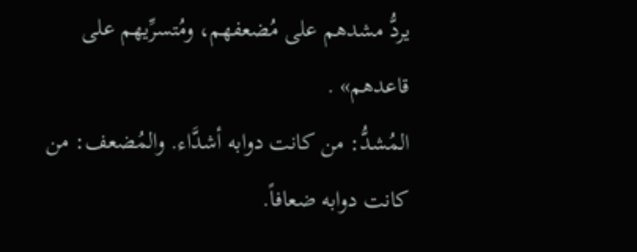يردُّ مشدهم على مُضعفهم، ومُتسرِّيهم على قاعدهم» .
المُشدُّ: من كانت دوابه أشدَّاء. والمُضعف: من كانت دوابه ضعافاً.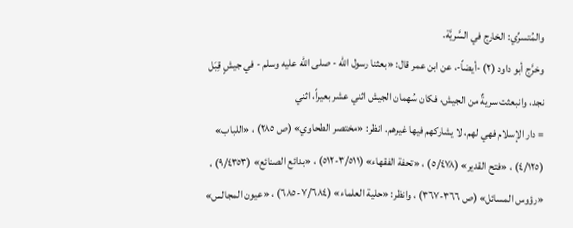والمُتسرِّي: الخارج في السَّريَّة.
وخرَّج أبو داود (٢) -أيضاً-، عن ابن عمر قال: «بعثنا رسول الله - صلى الله عليه وسلم - في جيشٍ قِبَل نجد، وانبعثت سريةٌ من الجيش، فكان سُهمان الجيش اثني عشر بعيراً، اثني
= دار الإسلام فهي لهم، لا يشاركهم فيها غيرهم. انظر: «مختصر الطحاوي» (ص ٢٨٥) ، «اللباب» (٤/١٢٥) ، «فتح القدير» (٥/٤٧٨) ، «تحفة الفقهاء» (٣/٥١١-٥١٢) ، «بدائع الصنائع» (٩/٤٣٥٣) ، «رؤوس المسائل» (ص ٣٦٦-٣٦٧) ، وانظر: «حلية العلماء» (٧/٦٨٤-٦٨٥) ، «عيون المجالس»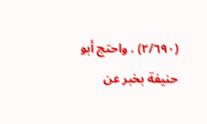(٢/٦٩٠) . واحتج أبو حنيفة بخبر عن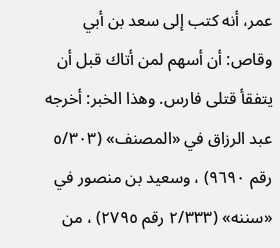عمر، أنه كتب إلى سعد بن أبي وقاص: أن أسهم لمن أتاك قبل أن يتفقأ قتلى فارس. وهذا الخبر: أخرجه عبد الرزاق في «المصنف» (٥/٣٠٣ رقم ٩٦٩٠) ، وسعيد بن منصور في «سننه» (٢/٣٣٣ رقم ٢٧٩٥) ، من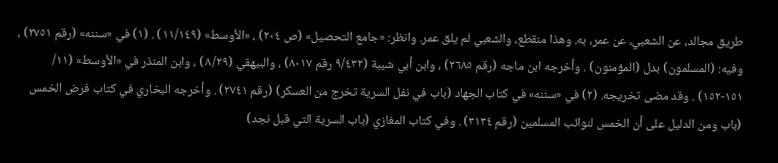طريق مجالد، عن الشعبي، عن عمر، به. وهذا منقطع، والشعبي لم يلق عمر. وانظر: «جامع التحصيل» (ص ٢٠٤) ، «الأوسط» (١١/١٤٩) . (١) في «سننه» (رقم ٢٧٥١) ، وفيه: (المسلمون) بدل (المؤمنون) . وأخرجه ابن ماجه (رقم ٢٦٨٥) ، وابن أبي شيبة (٩/٤٣٢ رقم ٨٠١٧) ، والبيهقي (٨/٢٩) ، وابن المنذر في «الأوسط» (١١/ ١٥١-١٥٢) . وقد مضى تخريجه. (٢) في «سننه» في كتاب الجهاد (باب في نفل السرية تخرج من العسكر) (رقم ٢٧٤١) . وأخرجه البخاري في كتاب فرض الخمس (باب ومن الدليل على أن الخمس لنوائب المسلمين (رقم ٣١٣٤) . وفي كتاب المغازي (باب السرية التي قبل نجد)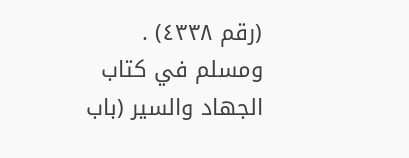(رقم ٤٣٣٨) . ومسلم في كتاب الجهاد والسير (باب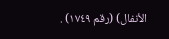الأنفال) (رقم ١٧٤٩) .